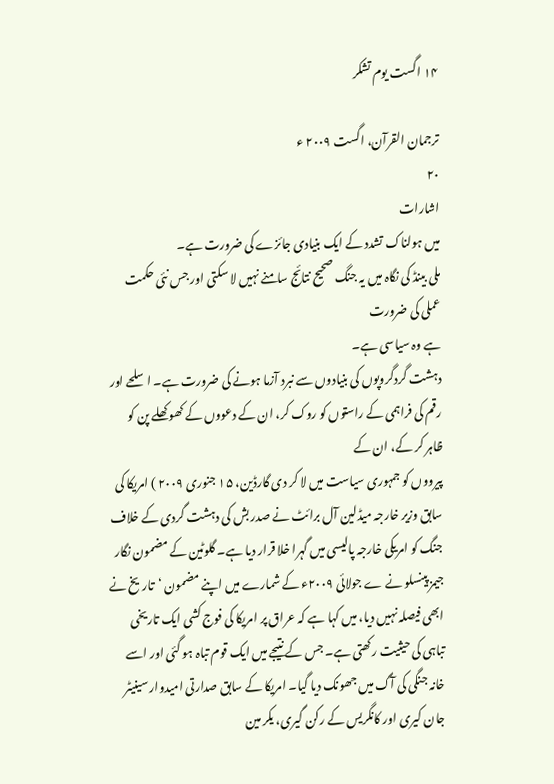۱۴ اگست یوم تشکر

ترجمان القرآن، اگست ۲۰۰۹ ء
۲۰
اشارات
میں ہولناک تشدد کے ایک بنیادی جائزے کی ضرورت ہے۔
ملی بینڈ کی نگاہ میں یہ جنگ صحیح نتائج سامنے نہیں لا سکتی اور جس نئی حکمت عملی کی ضرورت
ہے وہ سیاسی ہے۔
دہشت گردگروپوں کی بنیادوں سے نبرد آزما ہونے کی ضرورت ہے۔ اسلحے اور رقم کی فراہمی کے راستوں کو روک کر، ان کے دعووں کے کھو کھلے پن کو ظاہر کر کے، ان کے
پیرووں کو جمہوری سیاست میں لا کر دی گارڈین، ۱۵ جنوری ۲۰۰۹ ) امریکا کی سابق وزیر خارجہ میڈلین آل برائٹ نے صدر بش کی دہشت گردی کے خلاف جنگ کو امریکی خارجہ پالیسی میں گہرا خلا قرار دیا ہے۔ گلوٹین کے مضمون نگار جیمز پینسلو نے ے جولائی ۲۰۰۹ء کے شمارے میں اپنے مضمون ‘تاریخ نے ابھی فیصلہ نہیں دیا، میں کہا ہے کہ عراق پر امریکا کی فوج کشی ایک تاریخی تباہی کی حیثیت رکھتی ہے۔ جس کے نتیجے میں ایک قوم تباہ ہو گئی اور اسے خانہ جنگی کی آگ میں جھونک دیا گیا۔ امریکا کے سابق صدارتی امیدوار سینیٹر جان کیری اور کانگریس کے رکن گیری، یکر مین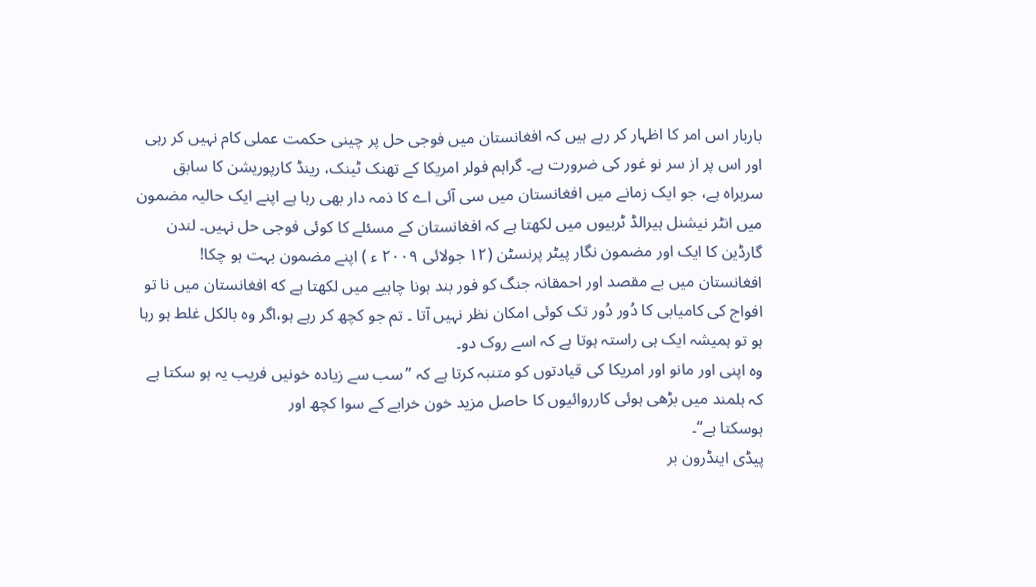باربار اس امر کا اظہار کر رہے ہیں کہ افغانستان میں فوجی حل پر چینی حکمت عملی کام نہیں کر رہی اور اس پر از سر نو غور کی ضرورت ہے۔ گراہم فولر امریکا کے تھنک ٹینک، رینڈ کارپوریشن کا سابق سربراہ ہے، جو ایک زمانے میں افغانستان میں سی آئی اے کا ذمہ دار بھی رہا ہے اپنے ایک حالیہ مضمون میں انٹر نیشنل ہیرالڈ ٹربیوں میں لکھتا ہے کہ افغانستان کے مسئلے کا کوئی فوجی حل نہیں۔ لندن گارڈین کا ایک اور مضمون نگار پیٹر پرنسٹن (۱۲ جولائی ۲۰۰۹ ء ) اپنے مضمون بہت ہو چکا! افغانستان میں بے مقصد اور احمقانہ جنگ کو فور بند ہونا چاہیے میں لکھتا ہے که افغانستان میں نا تو افواج کی کامیابی کا دُور دُور تک کوئی امکان نظر نہیں آتا ۔ تم جو کچھ کر رہے ہو،اگر وہ بالکل غلط ہو رہا ہو تو ہمیشہ ایک ہی راستہ ہوتا ہے کہ اسے روک دو۔
وہ اپنی اور مانو اور امریکا کی قیادتوں کو متنبہ کرتا ہے کہ ”سب سے زیادہ خونیں فریب یہ ہو سکتا ہے کہ ہلمند میں بڑھی ہوئی کارروائیوں کا حاصل مزید خون خرابے کے سوا کچھ اور
ہوسکتا ہے“۔
پیڈی اینڈرون بر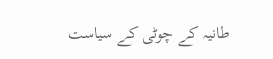طانیہ کے چوٹی کے سیاست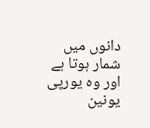دانوں میں شمار ہوتا ہے اور وہ یورپی یونین